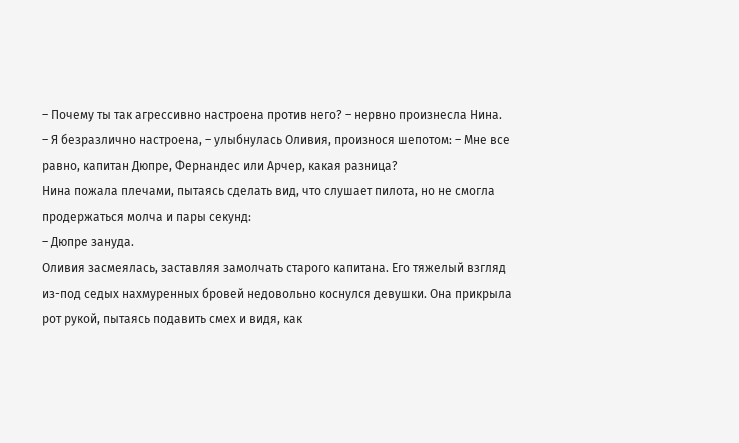– Почему ты так агрессивно настроена против него? – нервно произнесла Нина.
– Я безразлично настроена, – улыбнулась Оливия, произнося шепотом: – Мне все равно, капитан Дюпре, Фернандес или Арчер, какая разница?
Нина пожала плечами, пытаясь сделать вид, что слушает пилота, но не смогла продержаться молча и пары секунд:
– Дюпре зануда.
Оливия засмеялась, заставляя замолчать старого капитана. Его тяжелый взгляд из-под седых нахмуренных бровей недовольно коснулся девушки. Она прикрыла рот рукой, пытаясь подавить смех и видя, как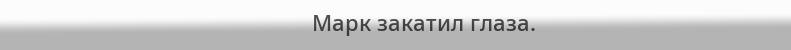Марк закатил глаза.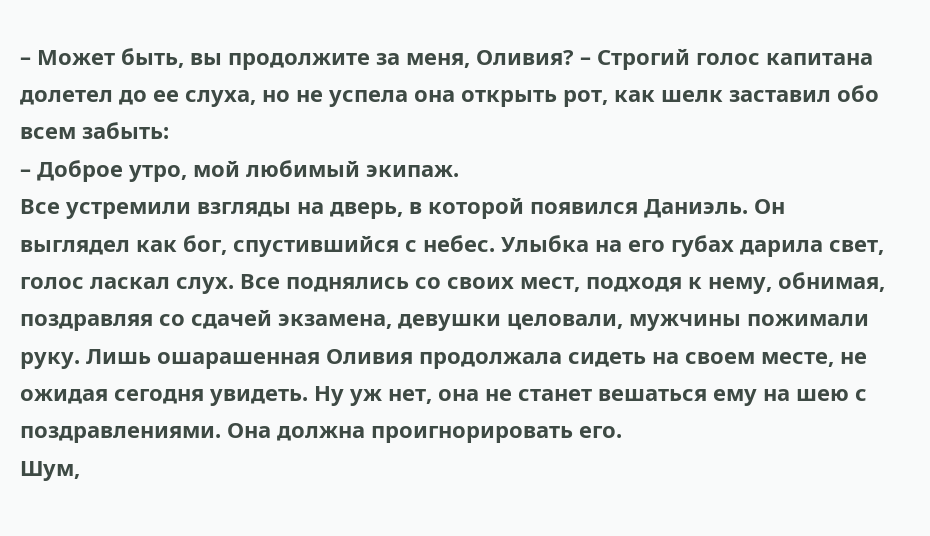– Может быть, вы продолжите за меня, Оливия? – Строгий голос капитана долетел до ее слуха, но не успела она открыть рот, как шелк заставил обо всем забыть:
– Доброе утро, мой любимый экипаж.
Все устремили взгляды на дверь, в которой появился Даниэль. Он выглядел как бог, спустившийся с небес. Улыбка на его губах дарила свет, голос ласкал слух. Все поднялись со своих мест, подходя к нему, обнимая, поздравляя со сдачей экзамена, девушки целовали, мужчины пожимали руку. Лишь ошарашенная Оливия продолжала сидеть на своем месте, не ожидая сегодня увидеть. Ну уж нет, она не станет вешаться ему на шею с поздравлениями. Она должна проигнорировать его.
Шум,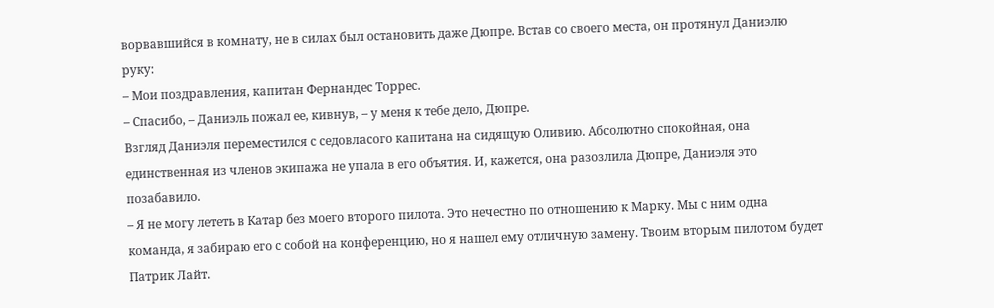ворвавшийся в комнату, не в силах был остановить даже Дюпре. Встав со своего места, он протянул Даниэлю руку:
– Мои поздравления, капитан Фернандес Торрес.
– Спасибо, – Даниэль пожал ее, кивнув, – у меня к тебе дело, Дюпре.
Взгляд Даниэля переместился с седовласого капитана на сидящую Оливию. Абсолютно спокойная, она единственная из членов экипажа не упала в его объятия. И, кажется, она разозлила Дюпре, Даниэля это позабавило.
– Я не могу лететь в Катар без моего второго пилота. Это нечестно по отношению к Марку. Мы с ним одна команда, я забираю его с собой на конференцию, но я нашел ему отличную замену. Твоим вторым пилотом будет Патрик Лайт.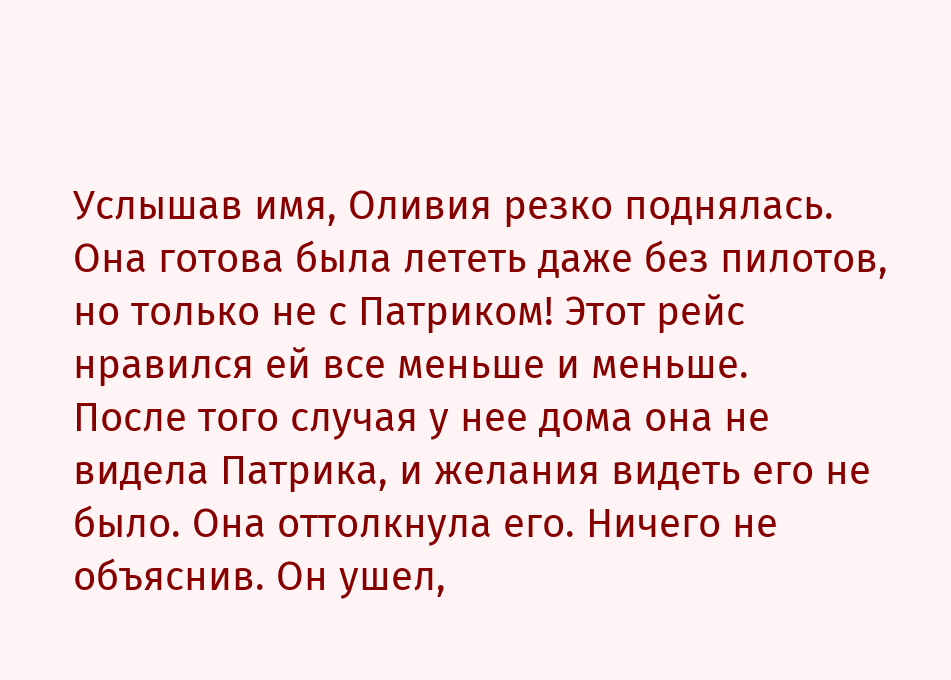Услышав имя, Оливия резко поднялась. Она готова была лететь даже без пилотов, но только не с Патриком! Этот рейс нравился ей все меньше и меньше.
После того случая у нее дома она не видела Патрика, и желания видеть его не было. Она оттолкнула его. Ничего не объяснив. Он ушел,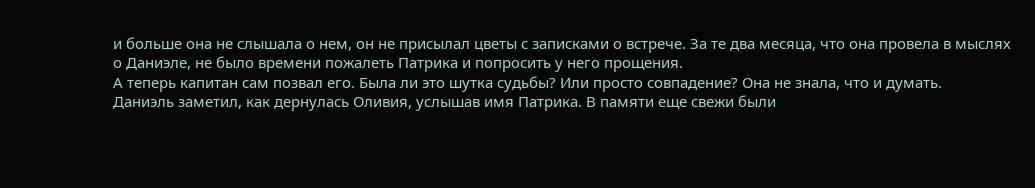и больше она не слышала о нем, он не присылал цветы с записками о встрече. За те два месяца, что она провела в мыслях о Даниэле, не было времени пожалеть Патрика и попросить у него прощения.
А теперь капитан сам позвал его. Была ли это шутка судьбы? Или просто совпадение? Она не знала, что и думать.
Даниэль заметил, как дернулась Оливия, услышав имя Патрика. В памяти еще свежи были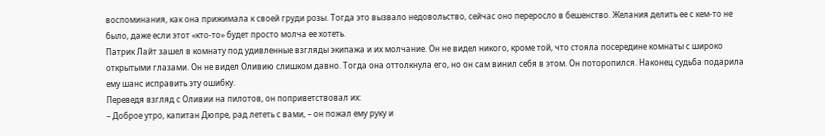воспоминания, как она прижимала к своей груди розы. Тогда это вызвало недовольство, сейчас оно переросло в бешенство. Желания делить ее с кем-то не было, даже если этот «кто-то» будет просто молча ее хотеть.
Патрик Лайт зашел в комнату под удивленные взгляды экипажа и их молчание. Он не видел никого, кроме той, что стояла посередине комнаты с широко открытыми глазами. Он не видел Оливию слишком давно. Тогда она оттолкнула его, но он сам винил себя в этом. Он поторопился. Наконец судьба подарила ему шанс исправить эту ошибку.
Переведя взгляд с Оливии на пилотов, он поприветствовал их:
– Доброе утро, капитан Дюпре, рад лететь с вами, – он пожал ему руку и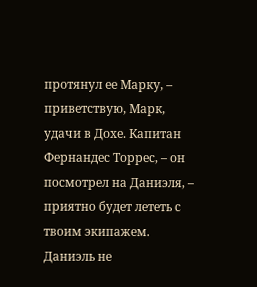протянул ее Марку, – приветствую, Марк, удачи в Дохе. Капитан Фернандес Торрес, – он посмотрел на Даниэля, – приятно будет лететь с твоим экипажем.
Даниэль не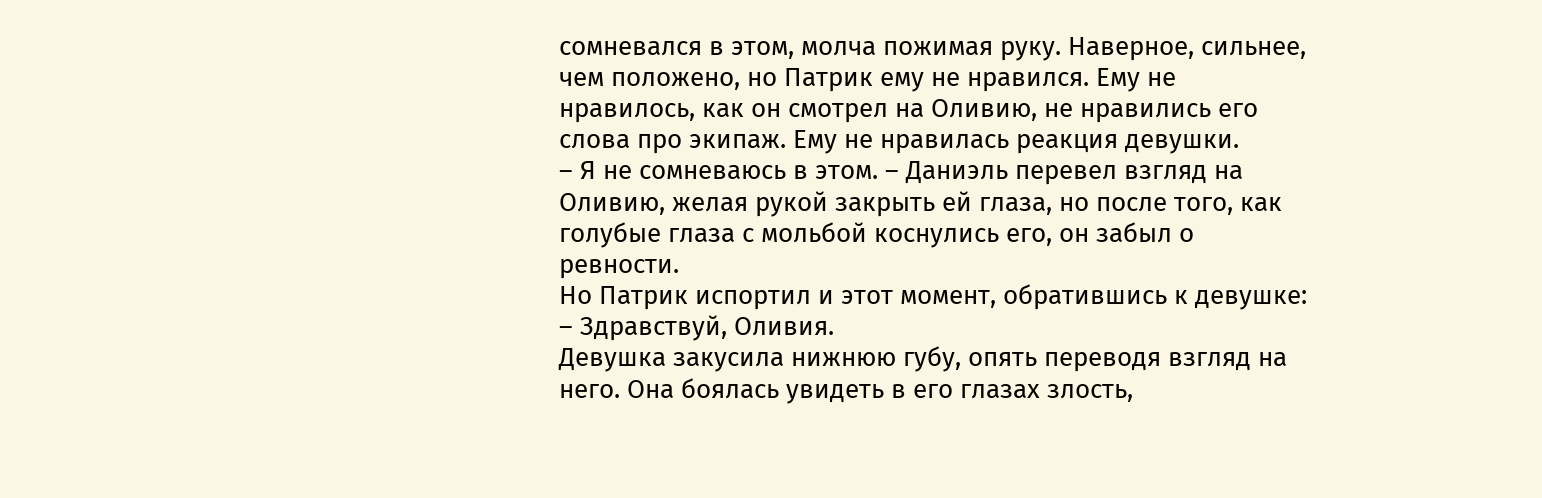сомневался в этом, молча пожимая руку. Наверное, сильнее, чем положено, но Патрик ему не нравился. Ему не нравилось, как он смотрел на Оливию, не нравились его слова про экипаж. Ему не нравилась реакция девушки.
– Я не сомневаюсь в этом. – Даниэль перевел взгляд на Оливию, желая рукой закрыть ей глаза, но после того, как голубые глаза с мольбой коснулись его, он забыл о ревности.
Но Патрик испортил и этот момент, обратившись к девушке:
– Здравствуй, Оливия.
Девушка закусила нижнюю губу, опять переводя взгляд на него. Она боялась увидеть в его глазах злость,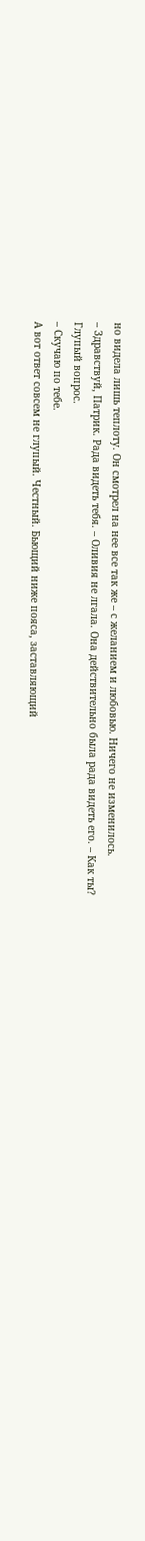но видела лишь теплоту. Он смотрел на нее все так же – с желанием и любовью. Ничего не изменилось.
– Здравствуй, Патрик. Рада видеть тебя. – Оливия не лгала. Она действительно была рада видеть его. – Как ты?
Глупый вопрос.
– Скучаю по тебе.
А вот ответ совсем не глупый. Честный. Бьющий ниже пояса, заставляющий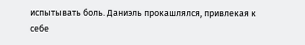испытывать боль. Даниэль прокашлялся, привлекая к себе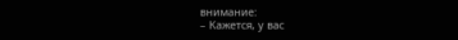внимание:
– Кажется, у вас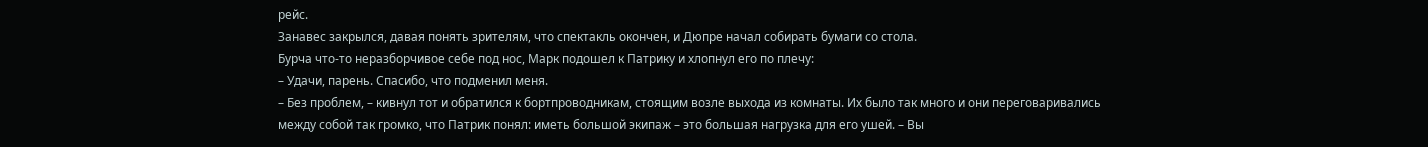рейс.
Занавес закрылся, давая понять зрителям, что спектакль окончен, и Дюпре начал собирать бумаги со стола.
Бурча что-то неразборчивое себе под нос, Марк подошел к Патрику и хлопнул его по плечу:
– Удачи, парень. Спасибо, что подменил меня.
– Без проблем, – кивнул тот и обратился к бортпроводникам, стоящим возле выхода из комнаты. Их было так много и они переговаривались между собой так громко, что Патрик понял: иметь большой экипаж – это большая нагрузка для его ушей. – Вы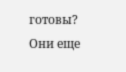готовы?
Они еще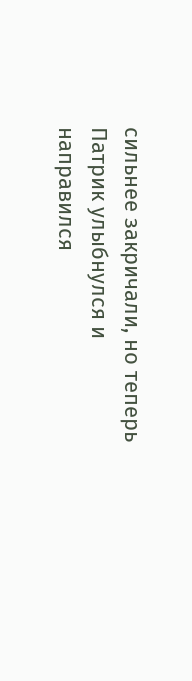сильнее закричали, но теперь Патрик улыбнулся и направился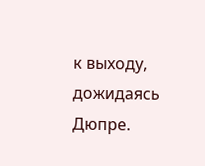к выходу, дожидаясь Дюпре.